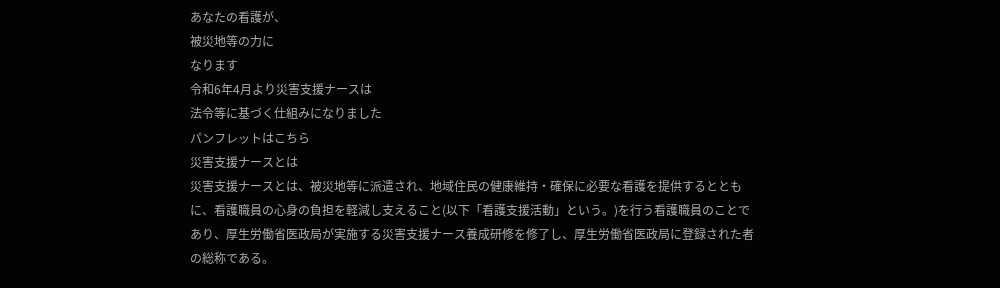あなたの看護が、
被災地等の力に
なります
令和6年4月より災害支援ナースは
法令等に基づく仕組みになりました
パンフレットはこちら
災害支援ナースとは
災害支援ナースとは、被災地等に派遣され、地域住民の健康維持・確保に必要な看護を提供するとともに、看護職員の心身の負担を軽減し支えること(以下「看護支援活動」という。)を行う看護職員のことであり、厚生労働省医政局が実施する災害支援ナース養成研修を修了し、厚生労働省医政局に登録された者の総称である。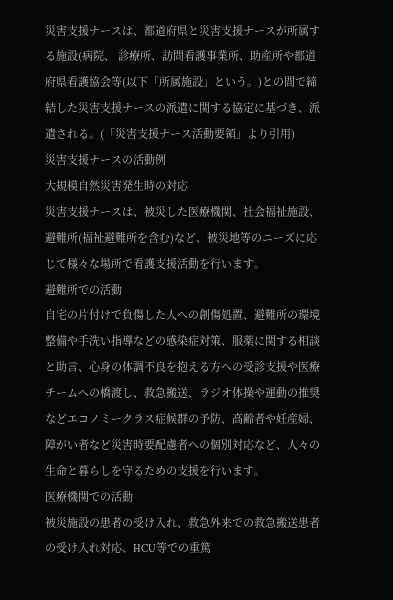災害支援ナースは、都道府県と災害支援ナースが所属する施設(病院、 診療所、訪問看護事業所、助産所や都道府県看護協会等(以下「所属施設」という。)との間で締結した災害支援ナースの派遣に関する協定に基づき、派遣される。(「災害支援ナース活動要領」より引用)
災害支援ナースの活動例
大規模自然災害発生時の対応
災害支援ナースは、被災した医療機関、社会福祉施設、避難所(福祉避難所を含む)など、被災地等のニーズに応じて様々な場所で看護支援活動を行います。
避難所での活動
自宅の片付けで負傷した人への創傷処置、避難所の環境整備や手洗い指導などの感染症対策、服薬に関する相談と助言、心身の体調不良を抱える方への受診支援や医療チームへの橋渡し、救急搬送、ラジオ体操や運動の推奨などエコノミークラス症候群の予防、高齢者や妊産婦、障がい者など災害時要配慮者への個別対応など、人々の生命と暮らしを守るための支援を行います。
医療機関での活動
被災施設の患者の受け入れ、救急外来での救急搬送患者の受け入れ対応、HCU等での重篤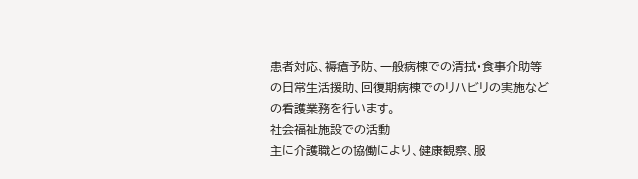患者対応、褥瘡予防、一般病棟での清拭・食事介助等の日常生活援助、回復期病棟でのリハビリの実施などの看護業務を行います。
社会福祉施設での活動
主に介護職との協働により、健康観察、服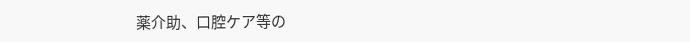薬介助、口腔ケア等の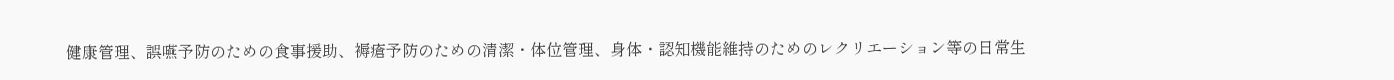健康管理、誤嚥予防のための食事援助、褥瘡予防のための清潔・体位管理、身体・認知機能維持のためのレクリエーション等の日常生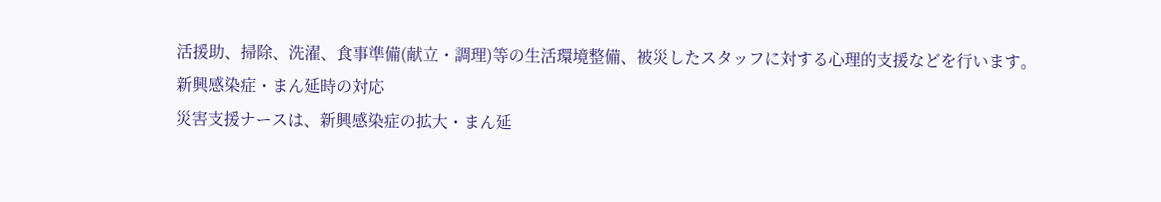活援助、掃除、洗濯、食事準備(献立・調理)等の生活環境整備、被災したスタッフに対する心理的支援などを行います。
新興感染症・まん延時の対応
災害支援ナースは、新興感染症の拡大・まん延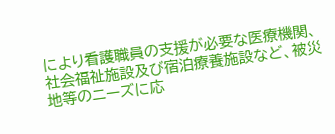により看護職員の支援が必要な医療機関、社会福祉施設及び宿泊療養施設など、被災地等のニーズに応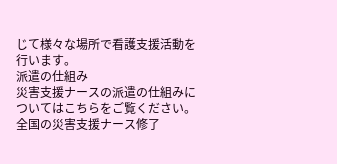じて様々な場所で看護支援活動を行います。
派遣の仕組み
災害支援ナースの派遣の仕組みについてはこちらをご覧ください。
全国の災害支援ナース修了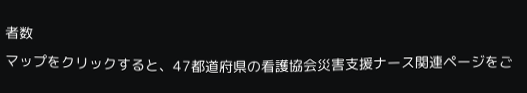者数
マップをクリックすると、47都道府県の看護協会災害支援ナース関連ページをご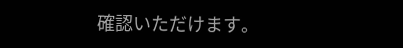確認いただけます。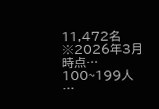11,472名
※2026年3月時点… 100~199人
…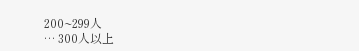200~299人
… 300人以上